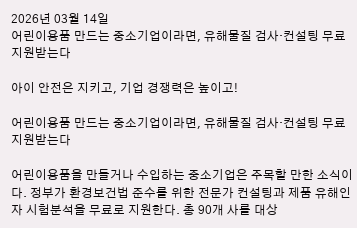2026년 03월 14일
어린이용품 만드는 중소기업이라면, 유해물질 검사·컨설팅 무료 지원받는다

아이 안전은 지키고, 기업 경쟁력은 높이고!

어린이용품 만드는 중소기업이라면, 유해물질 검사·컨설팅 무료 지원받는다

어린이용품을 만들거나 수입하는 중소기업은 주목할 만한 소식이다. 정부가 환경보건법 준수를 위한 전문가 컨설팅과 제품 유해인자 시험분석을 무료로 지원한다. 총 90개 사를 대상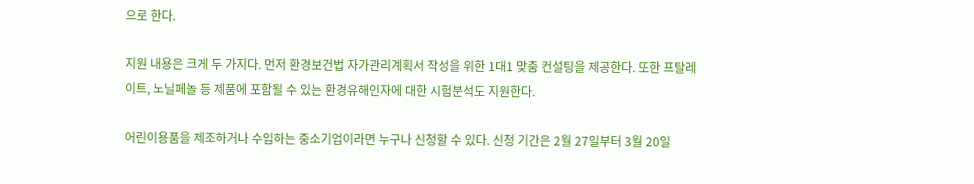으로 한다.

지원 내용은 크게 두 가지다. 먼저 환경보건법 자가관리계획서 작성을 위한 1대1 맞춤 컨설팅을 제공한다. 또한 프탈레이트, 노닐페놀 등 제품에 포함될 수 있는 환경유해인자에 대한 시험분석도 지원한다.

어린이용품을 제조하거나 수입하는 중소기업이라면 누구나 신청할 수 있다. 신청 기간은 2월 27일부터 3월 20일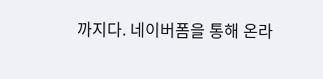까지다. 네이버폼을 통해 온라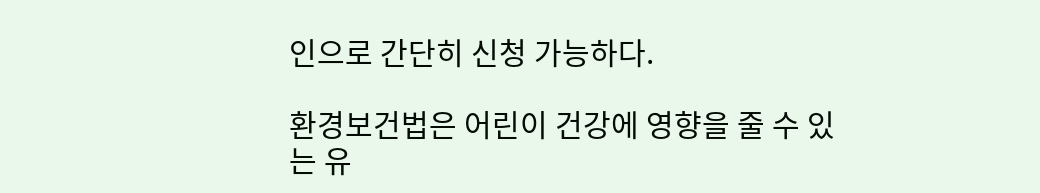인으로 간단히 신청 가능하다.

환경보건법은 어린이 건강에 영향을 줄 수 있는 유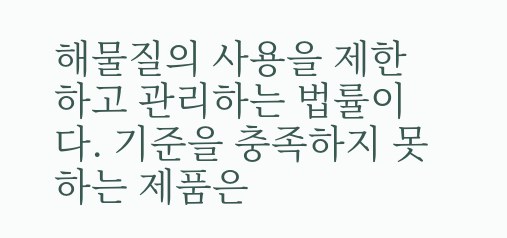해물질의 사용을 제한하고 관리하는 법률이다. 기준을 충족하지 못하는 제품은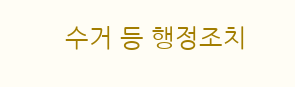수거 등 행정조치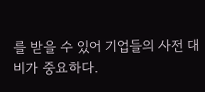를 받을 수 있어 기업들의 사전 대비가 중요하다.